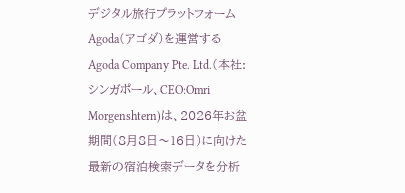デジタル旅行プラットフォーム Agoda(アゴダ)を運営する Agoda Company Pte. Ltd.(本社:シンガポール、CEO:Omri Morgenshtern)は、2026年お盆期間(8月8日〜16日)に向けた最新の宿泊検索データを分析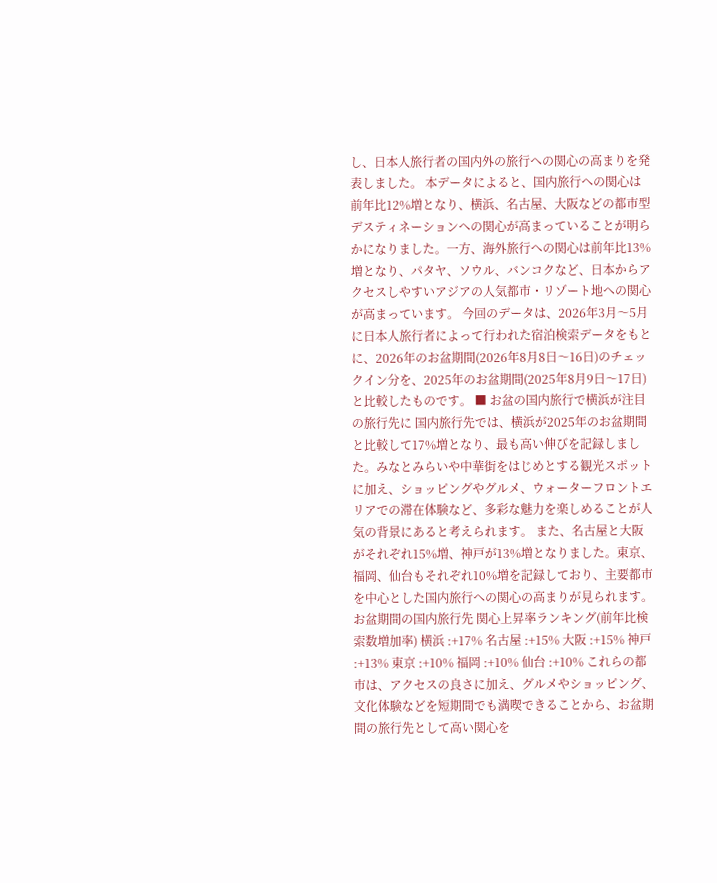し、日本人旅行者の国内外の旅行への関心の高まりを発表しました。 本データによると、国内旅行への関心は前年比12%増となり、横浜、名古屋、大阪などの都市型デスティネーションへの関心が高まっていることが明らかになりました。一方、海外旅行への関心は前年比13%増となり、パタヤ、ソウル、バンコクなど、日本からアクセスしやすいアジアの人気都市・リゾート地への関心が高まっています。 今回のデータは、2026年3月〜5月に日本人旅行者によって行われた宿泊検索データをもとに、2026年のお盆期間(2026年8月8日〜16日)のチェックイン分を、2025年のお盆期間(2025年8月9日〜17日)と比較したものです。 ■ お盆の国内旅行で横浜が注目の旅行先に 国内旅行先では、横浜が2025年のお盆期間と比較して17%増となり、最も高い伸びを記録しました。みなとみらいや中華街をはじめとする観光スポットに加え、ショッピングやグルメ、ウォーターフロントエリアでの滞在体験など、多彩な魅力を楽しめることが人気の背景にあると考えられます。 また、名古屋と大阪がそれぞれ15%増、神戸が13%増となりました。東京、福岡、仙台もそれぞれ10%増を記録しており、主要都市を中心とした国内旅行への関心の高まりが見られます。 お盆期間の国内旅行先 関心上昇率ランキング(前年比検索数増加率) 横浜 :+17% 名古屋 :+15% 大阪 :+15% 神戸 :+13% 東京 :+10% 福岡 :+10% 仙台 :+10% これらの都市は、アクセスの良さに加え、グルメやショッピング、文化体験などを短期間でも満喫できることから、お盆期間の旅行先として高い関心を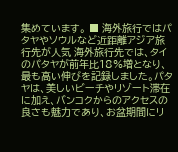集めています。 ■ 海外旅行ではパタヤやソウルなど近距離アジア旅行先が人気 海外旅行先では、タイのパタヤが前年比18%増となり、最も高い伸びを記録しました。パタヤは、美しいビーチやリゾート滞在に加え、バンコクからのアクセスの良さも魅力であり、お盆期間にリ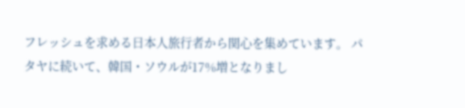フレッシュを求める日本人旅行者から関心を集めています。 パタヤに続いて、韓国・ソウルが17%増となりまし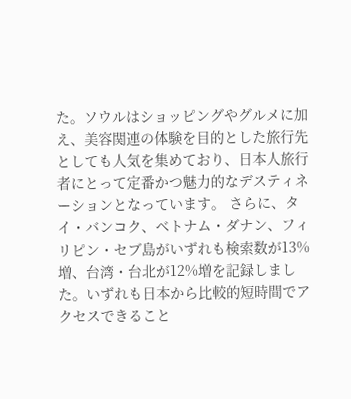た。ソウルはショッピングやグルメに加え、美容関連の体験を目的とした旅行先としても人気を集めており、日本人旅行者にとって定番かつ魅力的なデスティネーションとなっています。 さらに、タイ・バンコク、ベトナム・ダナン、フィリピン・セブ島がいずれも検索数が13%増、台湾・台北が12%増を記録しました。いずれも日本から比較的短時間でアクセスできること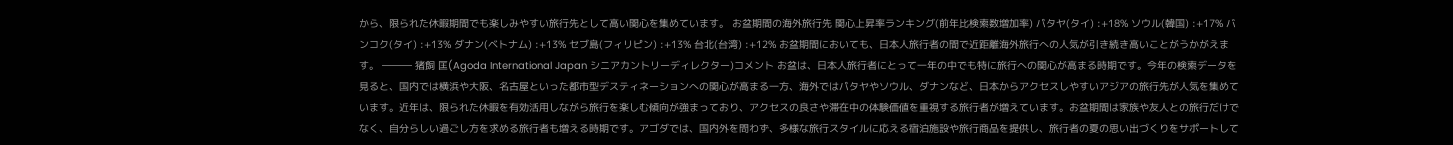から、限られた休暇期間でも楽しみやすい旅行先として高い関心を集めています。 お盆期間の海外旅行先 関心上昇率ランキング(前年比検索数増加率) パタヤ(タイ) :+18% ソウル(韓国) :+17% バンコク(タイ) :+13% ダナン(ベトナム) :+13% セブ島(フィリピン) :+13% 台北(台湾) :+12% お盆期間においても、日本人旅行者の間で近距離海外旅行への人気が引き続き高いことがうかがえます。 ――― 猪飼 匡(Agoda International Japan シニアカントリーディレクター)コメント お盆は、日本人旅行者にとって一年の中でも特に旅行への関心が高まる時期です。今年の検索データを見ると、国内では横浜や大阪、名古屋といった都市型デスティネーションへの関心が高まる一方、海外ではパタヤやソウル、ダナンなど、日本からアクセスしやすいアジアの旅行先が人気を集めています。近年は、限られた休暇を有効活用しながら旅行を楽しむ傾向が強まっており、アクセスの良さや滞在中の体験価値を重視する旅行者が増えています。お盆期間は家族や友人との旅行だけでなく、自分らしい過ごし方を求める旅行者も増える時期です。アゴダでは、国内外を問わず、多様な旅行スタイルに応える宿泊施設や旅行商品を提供し、旅行者の夏の思い出づくりをサポートして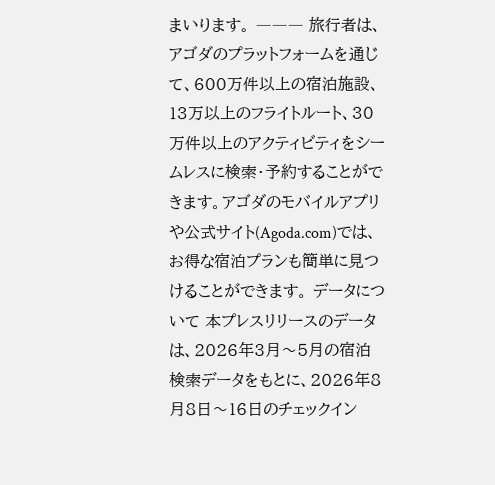まいります。 ――― 旅行者は、アゴダのプラットフォームを通じて、600万件以上の宿泊施設、13万以上のフライトルート、30万件以上のアクティビティをシームレスに検索・予約することができます。アゴダのモバイルアプリや公式サイト(Agoda.com)では、お得な宿泊プランも簡単に見つけることができます。 データについて 本プレスリリースのデータは、2026年3月〜5月の宿泊検索データをもとに、2026年8月8日〜16日のチェックイン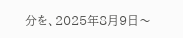分を、2025年8月9日〜